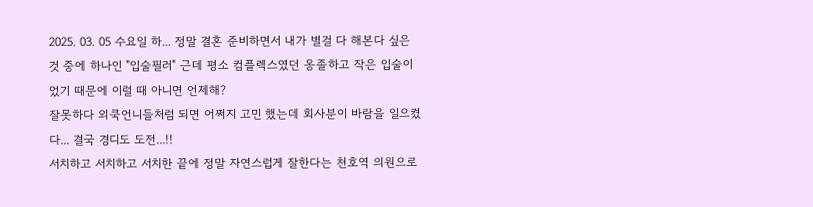2025. 03. 05 수요일 하... 정말 결혼 준비하면서 내가 별걸 다 해본다 싶은 것 중에 하나인 "입술필러" 근데 평소 컴플렉스였던 옹졸하고 작은 입술이었기 때문에 이럴 때 아니면 언제해?
잘못하다 외쿡언니들처럼 되면 어쩌지 고민 했는데 회사분이 바람을 일으켰다... 결국 경디도 도전...!!
서치하고 서치하고 서치한 끝에 정말 자연스럽게 잘한다는 천호역 의원으로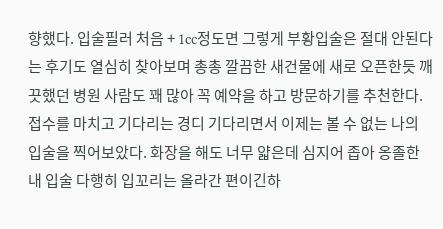향했다. 입술필러 처음 + 1cc정도면 그렇게 부황입술은 절대 안된다는 후기도 열심히 찾아보며 총총 깔끔한 새건물에 새로 오픈한듯 깨끗했던 병원 사람도 꽤 많아 꼭 예약을 하고 방문하기를 추천한다.
접수를 마치고 기다리는 경디 기다리면서 이제는 볼 수 없는 나의 입술을 찍어보았다. 화장을 해도 너무 얇은데 심지어 좁아 옹졸한 내 입술 다행히 입꼬리는 올라간 편이긴하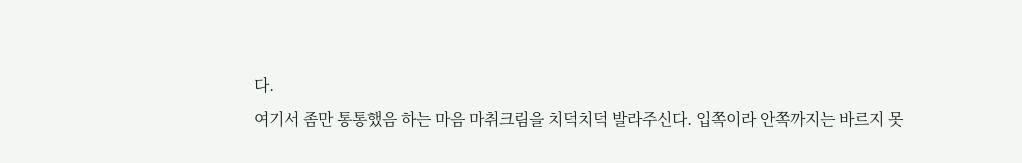다.
여기서 좀만 통통했음 하는 마음 마취크림을 치덕치덕 발라주신다. 입쪽이라 안쪽까지는 바르지 못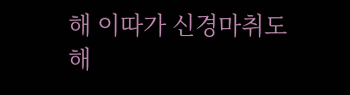해 이따가 신경마취도 해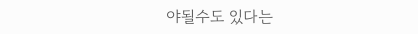야될수도 있다는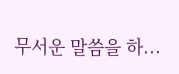무서운 말씀을 하...